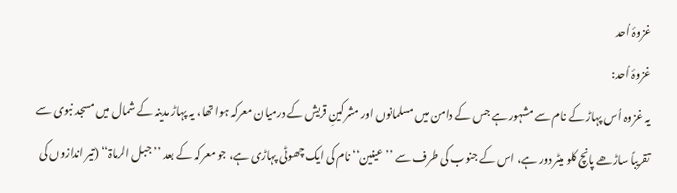غزوۂ اُحد
غزوۂ اُحد:
یہ غزوہ اُس پہاڑ کے نام سے مشہور ہے جس کے دامن میں مسلمانوں اور مشرکینِ قریش کے درمیان معرکہ ہوا تھا، یہ پہاڑ مدینہ کے شمال میں مسجد نبوی سے تقریباً ساڑھے پانچ کلو میٹر دور ہے، اس کے جنوب کی طرف سے ’’عینین‘‘ نام کی ایک چھوٹی پہاڑی ہے، جو معرکہ کے بعد ’’جبل الرماۃ‘‘ (تیر اندازوں کی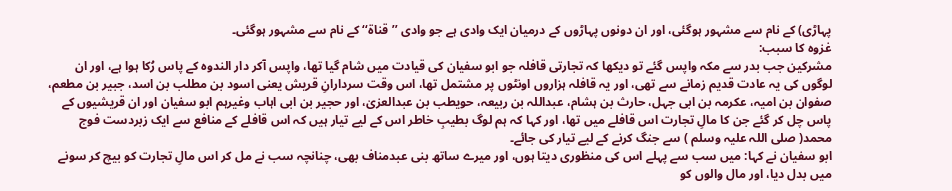پہاڑی) کے نام سے مشہور ہوگئی، اور ان دونوں پہاڑوں کے درمیان ایک وادی ہے جو وادی ’’قناۃ‘‘ کے نام سے مشہور ہوگئی۔
غزوہ کا سبب:
مشرکین جب بدر سے مکہ واپس گئے تو دیکھا کہ تجارتی قافلہ جو ابو سفیان کی قیادت میں شام گیا تھا، واپس آکر دار الندوہ کے پاس رُکا ہوا ہے، اور ان لوگوں کی یہ عادت قدیم زمانے سے تھی، اور یہ قافلہ ہزاروں اونٹوں پر مشتمل تھا، اس وقت سردارانِ قریش یعنی اسود بن مطلب بن اسد، جبیر بن مطعم، صفوان بن امیہ، عکرمہ بن ابی جہل، حارث بن ہشام، عبداللہ بن ربیعہ، حویطب بن عبدالعزیٰ، اور حجیر بن ابی اہاب وغیرہم ابو سفیان اور ان قریشیوں کے پاس چل کر گئے جن کا مالِ تجارت اس قافلے میں تھا، اور کہا کہ ہم لوگ بطیبِ خاطر اس کے لیے تیار ہیں کہ اس قافلے کے منافع سے ایک زبردست فوج محمد( صلی اللہ علیہ وسلم ) سے جنگ کرنے کے لیے تیار کی جائے۔
ابو سفیان نے کہا: میں سب سے پہلے اس کی منظوری دیتا ہوں، اور میرے ساتھ بنی عبدمناف بھی، چنانچہ سب نے مل کر اس مالِ تجارت کو بیچ کر سونے میں بدل دیا، اور مال والوں کو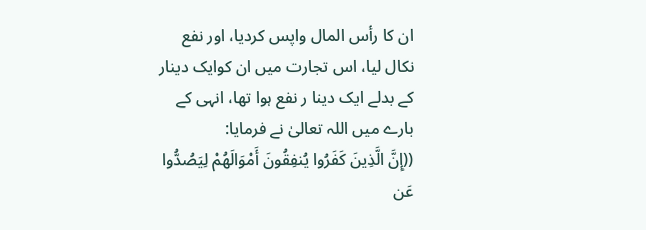ان کا رأس المال واپس کردیا، اور نفع نکال لیا، اس تجارت میں ان کوایک دینار کے بدلے ایک دینا ر نفع ہوا تھا، انہی کے بارے میں اللہ تعالیٰ نے فرمایا:
((إِنَّ الَّذِينَ كَفَرُوا يُنفِقُونَ أَمْوَالَهُمْ لِيَصُدُّوا عَن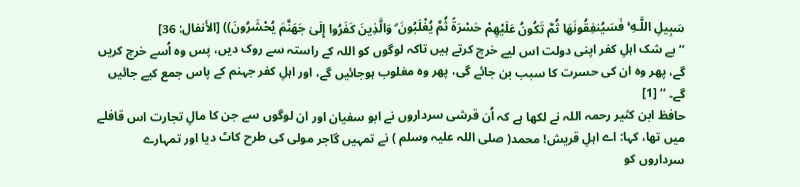سَبِيلِ اللَّـهِ ۚ فَسَيُنفِقُونَهَا ثُمَّ تَكُونُ عَلَيْهِمْ حَسْرَةً ثُمَّ يُغْلَبُونَ ۗ وَالَّذِينَ كَفَرُوا إِلَىٰ جَهَنَّمَ يُحْشَرُونَ)) [الأنفال: 36]
’’ بے شک اہلِ کفر اپنی دولت اس لیے خرچ کرتے ہیں تاکہ لوگوں کو اللہ کے راستہ سے روک دیں، پس وہ اُسے خرچ کریں گے، پھر وہ ان کی حسرت کا سبب بن جائے گی، پھر وہ مغلوب ہوجائیں گے، اور اہلِ کفر جہنم کے پاس جمع کیے جائیں گے۔ ‘‘ [1]
حافظ ابن کثیر رحمہ اللہ نے لکھا ہے کہ اُن قرشی سرداروں نے ابو سفیان اور ان لوگوں سے جن کا مالِ تجارت اس قافلے میں تھا، کہا: اے اہلِ قریش! محمد( صلی اللہ علیہ وسلم ) نے تمہیں گاجر مولی کی طرح کاٹ دیا اور تمہارے سرداروں کو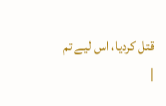قتل کردیا، اس لیے تم
|